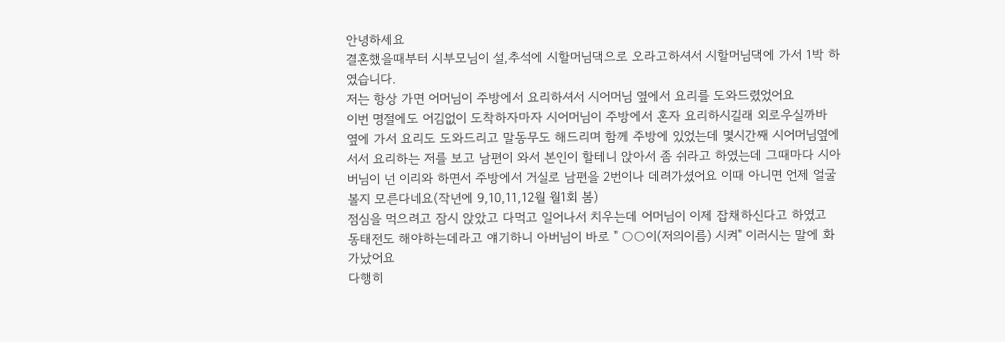안녕하세요
결혼했을때부터 시부모님이 설,추석에 시할머님댁으로 오라고하셔서 시할머님댁에 가서 1박 하였습니다.
저는 항상 가면 어머님이 주방에서 요리하셔서 시어머님 옆에서 요리를 도와드렸었어요
이번 명절에도 어김없이 도착하자마자 시어머님이 주방에서 혼자 요리하시길래 외로우실까바 옆에 가서 요리도 도와드리고 말동무도 해드리며 함께 주방에 있었는데 몇시간째 시어머님옆에 서서 요리하는 저를 보고 남편이 와서 본인이 할테니 앉아서 좀 쉬라고 하였는데 그때마다 시아버님이 넌 이리와 하면서 주방에서 거실로 남편을 2번이나 데려가셨어요 이때 아니면 언제 얼굴 볼지 모른다네요(작년에 9,10,11,12월 월1회 봄)
점심을 먹으려고 잠시 앉았고 다먹고 일어나서 치우는데 어머님이 이제 잡채하신다고 하였고 동태전도 해야하는데라고 얘기하니 아버님이 바로 " ○○이(저의이름) 시켜" 이러시는 말에 화가났어요
다행히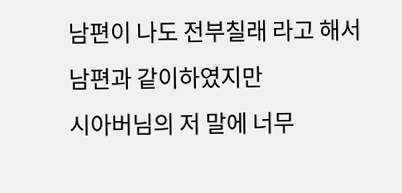남편이 나도 전부칠래 라고 해서 남편과 같이하였지만
시아버님의 저 말에 너무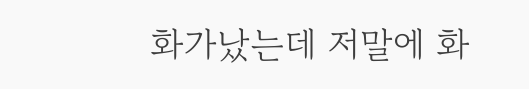화가났는데 저말에 화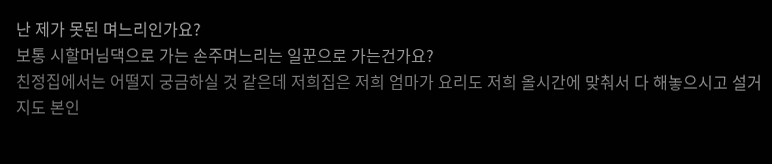난 제가 못된 며느리인가요?
보통 시할머님댁으로 가는 손주며느리는 일꾼으로 가는건가요?
친정집에서는 어떨지 궁금하실 것 같은데 저희집은 저희 엄마가 요리도 저희 올시간에 맞춰서 다 해놓으시고 설거지도 본인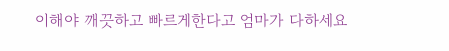이해야 깨끗하고 빠르게한다고 엄마가 다하세요